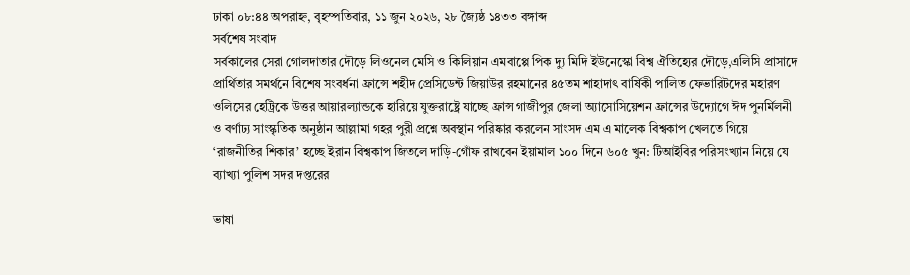ঢাকা ০৮:৪৪ অপরাহ্ন, বৃহস্পতিবার, ১১ জুন ২০২৬, ২৮ জ্যৈষ্ঠ ১৪৩৩ বঙ্গাব্দ
সর্বশেষ সংবাদ
সর্বকালের সেরা গোলদাতার দৌড়ে লিওনেল মেসি ও কিলিয়ান এমবাপ্পে পিক দ্যু মিদি ইউনেস্কো বিশ্ব ঐতিহ্যের দৌড়ে,এলিসি প্রাসাদে প্রার্থিতার সমর্থনে বিশেষ সংবর্ধনা ফ্রান্সে শহীদ প্রেসিডেন্ট জিয়াউর রহমানের ৪৫তম শাহাদাৎ বার্ষিকী পালিত ফেভারিটদের মহারণ ওলিসের হেট্রিকে উত্তর আয়ারল্যান্ডকে হারিয়ে যুক্তরাষ্ট্রে যাচ্ছে ফ্রান্স গাজীপুর জেলা অ্যাসোসিয়েশন ফ্রান্সের উদ্যোগে ঈদ পুনর্মিলনী ও বর্ণাঢ্য সাংস্কৃতিক অনুষ্ঠান আল্লামা গহর পুরী প্রশ্নে অবস্থান পরিষ্কার করলেন সাংসদ এম এ মালেক বিশ্বকাপ খেলতে গিয়ে ‘রাজনীতির শিকার’ হচ্ছে ইরান বিশ্বকাপ জিতলে দাড়ি-গোঁফ রাখবেন ইয়ামাল ১০০ দিনে ৬০৫ খুন: টিআইবির পরিসংখ্যান নিয়ে যে ব্যাখ্যা পুলিশ সদর দপ্তরের

ভাষা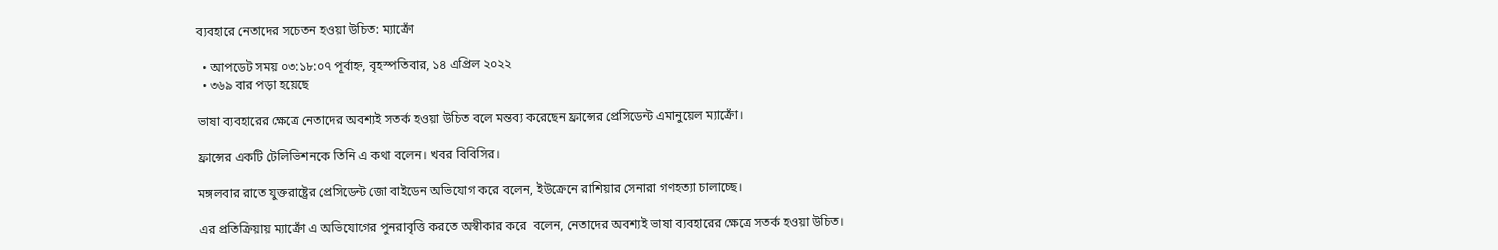ব্যবহারে নেতাদের সচেতন হওয়া উচিত: ম্যাক্রোঁ

  • আপডেট সময় ০৩:১৮:০৭ পূর্বাহ্ন, বৃহস্পতিবার, ১৪ এপ্রিল ২০২২
  • ৩৬৯ বার পড়া হয়েছে

ভাষা ব্যবহারের ক্ষেত্রে নেতাদের অবশ্যই সতর্ক হওয়া উচিত বলে মন্তব্য করেছেন ফ্রান্সের প্রেসিডেন্ট এমানুয়েল ম্যাক্রোঁ।

ফ্রান্সের একটি টেলিভিশনকে তিনি এ কথা বলেন। খবর বিবিসির।

মঙ্গলবার রাতে যুক্তরাষ্ট্রের প্রেসিডেন্ট জো বাইডেন অভিযোগ করে বলেন, ইউক্রেনে রাশিয়ার সেনারা গণহত্যা চালাচ্ছে।

এর প্রতিক্রিয়ায় ম্যাক্রোঁ এ অভিযোগের পুনরাবৃত্তি করতে অস্বীকার করে  বলেন, নেতাদের অবশ্যই ভাষা ব্যবহারের ক্ষেত্রে সতর্ক হওয়া উচিত।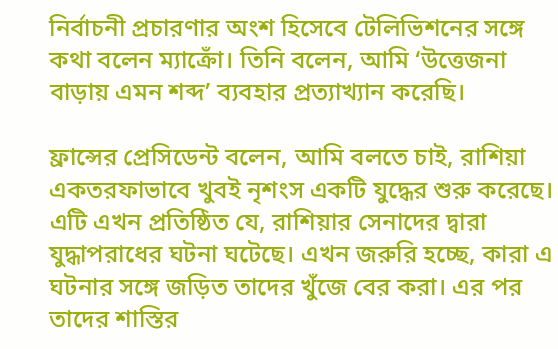নির্বাচনী প্রচারণার অংশ হিসেবে টেলিভিশনের সঙ্গে কথা বলেন ম্যাক্রোঁ। তিনি বলেন, আমি ‘উত্তেজনা বাড়ায় এমন শব্দ’ ব্যবহার প্রত্যাখ্যান করেছি।

ফ্রান্সের প্রেসিডেন্ট বলেন, আমি বলতে চাই, রাশিয়া একতরফাভাবে খুবই নৃশংস একটি যুদ্ধের শুরু করেছে। এটি এখন প্রতিষ্ঠিত যে, রাশিয়ার সেনাদের দ্বারা যুদ্ধাপরাধের ঘটনা ঘটেছে। এখন জরুরি হচ্ছে, কারা এ ঘটনার সঙ্গে জড়িত তাদের খুঁজে বের করা। এর পর তাদের শাস্তির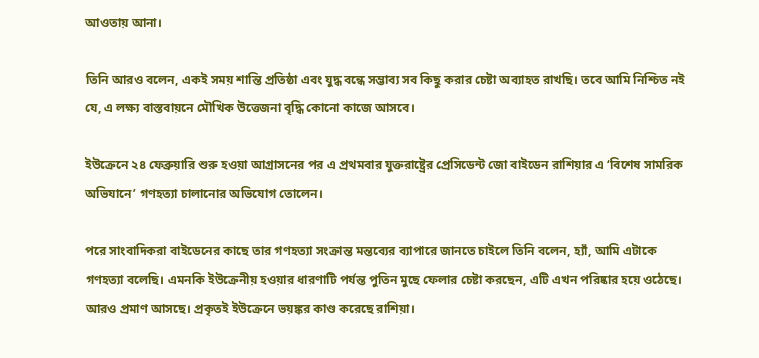আওতায় আনা।

তিনি আরও বলেন, একই সময় শান্তি প্রতিষ্ঠা এবং যুদ্ধ বন্ধে সম্ভাব্য সব কিছু করার চেষ্টা অব্যাহত রাখছি। তবে আমি নিশ্চিত নই যে, এ লক্ষ্য বাস্তবায়নে মৌখিক উত্তেজনা বৃদ্ধি কোনো কাজে আসবে।

ইউক্রেনে ২৪ ফেব্রুয়ারি শুরু হওয়া আগ্রাসনের পর এ প্রথমবার যুক্তরাষ্ট্রের প্রেসিডেন্ট জো বাইডেন রাশিয়ার এ ‘বিশেষ সামরিক অভিযানে’ গণহত্যা চালানোর অভিযোগ তোলেন।

পরে সাংবাদিকরা বাইডেনের কাছে তার গণহত্যা সংক্রান্ত মন্তব্যের ব্যাপারে জানতে চাইলে তিনি বলেন, হ্যাঁ, আমি এটাকে গণহত্যা বলেছি। এমনকি ইউক্রেনীয় হওয়ার ধারণাটি পর্যন্ত পুতিন মুছে ফেলার চেষ্টা করছেন, এটি এখন পরিষ্কার হয়ে ওঠেছে। আরও প্রমাণ আসছে। প্রকৃতই ইউক্রেনে ভয়ঙ্কর কাণ্ড করেছে রাশিয়া।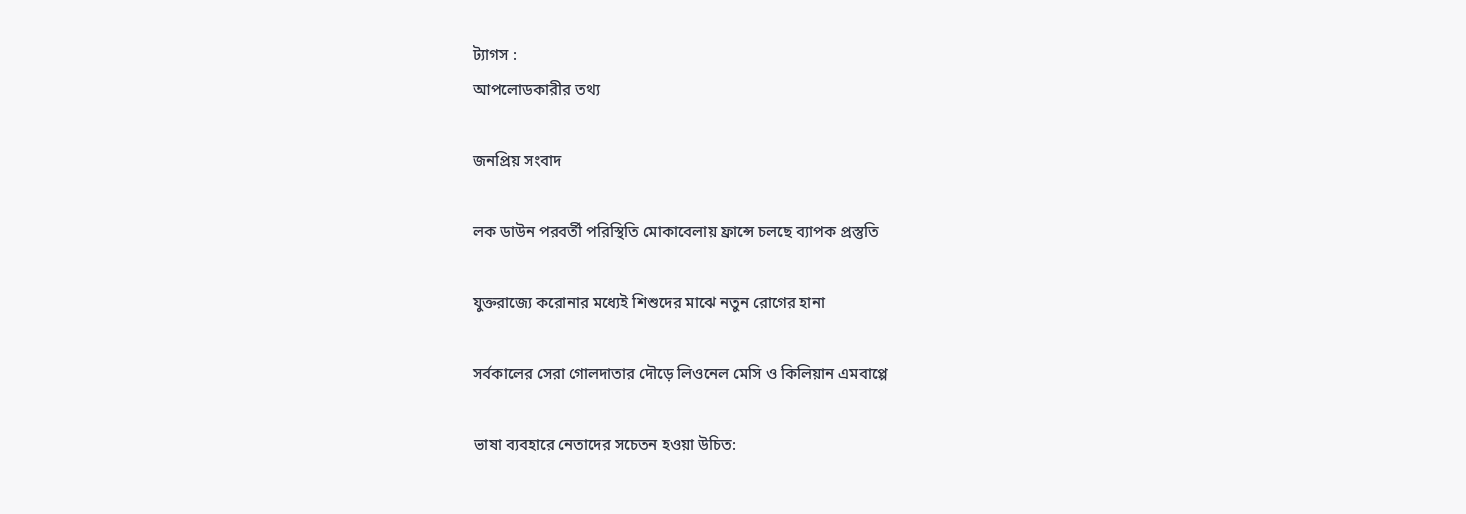ট্যাগস :
আপলোডকারীর তথ্য

জনপ্রিয় সংবাদ

লক ডাউন পরবর্তী পরিস্থিতি মোকাবেলায় ফ্রান্সে চলছে ব্যাপক প্রস্তুতি

যুক্তরাজ্যে করোনার মধ্যেই শিশুদের মাঝে নতুন রোগের হানা

সর্বকালের সেরা গোলদাতার দৌড়ে লিওনেল মেসি ও কিলিয়ান এমবাপ্পে

ভাষা ব্যবহারে নেতাদের সচেতন হওয়া উচিত: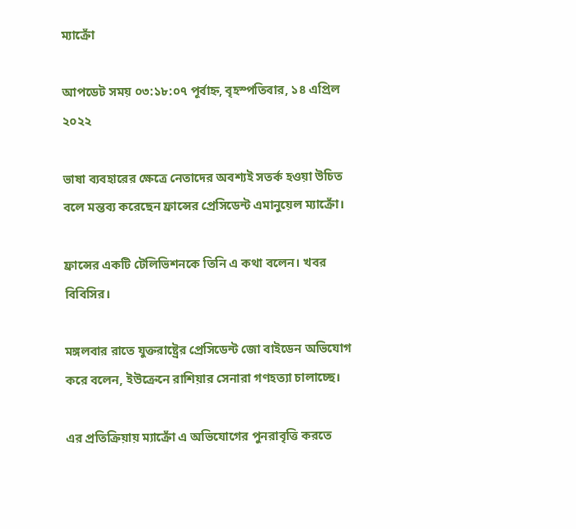ম্যাক্রোঁ

আপডেট সময় ০৩:১৮:০৭ পূর্বাহ্ন, বৃহস্পতিবার, ১৪ এপ্রিল ২০২২

ভাষা ব্যবহারের ক্ষেত্রে নেতাদের অবশ্যই সতর্ক হওয়া উচিত বলে মন্তব্য করেছেন ফ্রান্সের প্রেসিডেন্ট এমানুয়েল ম্যাক্রোঁ।

ফ্রান্সের একটি টেলিভিশনকে তিনি এ কথা বলেন। খবর বিবিসির।

মঙ্গলবার রাতে যুক্তরাষ্ট্রের প্রেসিডেন্ট জো বাইডেন অভিযোগ করে বলেন, ইউক্রেনে রাশিয়ার সেনারা গণহত্যা চালাচ্ছে।

এর প্রতিক্রিয়ায় ম্যাক্রোঁ এ অভিযোগের পুনরাবৃত্তি করতে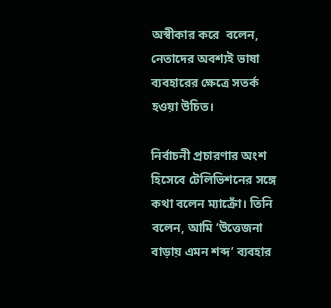অস্বীকার করে  বলেন, নেতাদের অবশ্যই ভাষা ব্যবহারের ক্ষেত্রে সতর্ক হওয়া উচিত।

নির্বাচনী প্রচারণার অংশ হিসেবে টেলিভিশনের সঙ্গে কথা বলেন ম্যাক্রোঁ। তিনি বলেন, আমি ‘উত্তেজনা বাড়ায় এমন শব্দ’ ব্যবহার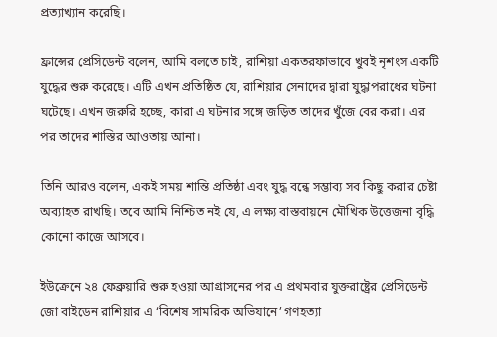প্রত্যাখ্যান করেছি।

ফ্রান্সের প্রেসিডেন্ট বলেন, আমি বলতে চাই, রাশিয়া একতরফাভাবে খুবই নৃশংস একটি যুদ্ধের শুরু করেছে। এটি এখন প্রতিষ্ঠিত যে, রাশিয়ার সেনাদের দ্বারা যুদ্ধাপরাধের ঘটনা ঘটেছে। এখন জরুরি হচ্ছে, কারা এ ঘটনার সঙ্গে জড়িত তাদের খুঁজে বের করা। এর পর তাদের শাস্তির আওতায় আনা।

তিনি আরও বলেন, একই সময় শান্তি প্রতিষ্ঠা এবং যুদ্ধ বন্ধে সম্ভাব্য সব কিছু করার চেষ্টা অব্যাহত রাখছি। তবে আমি নিশ্চিত নই যে, এ লক্ষ্য বাস্তবায়নে মৌখিক উত্তেজনা বৃদ্ধি কোনো কাজে আসবে।

ইউক্রেনে ২৪ ফেব্রুয়ারি শুরু হওয়া আগ্রাসনের পর এ প্রথমবার যুক্তরাষ্ট্রের প্রেসিডেন্ট জো বাইডেন রাশিয়ার এ ‘বিশেষ সামরিক অভিযানে’ গণহত্যা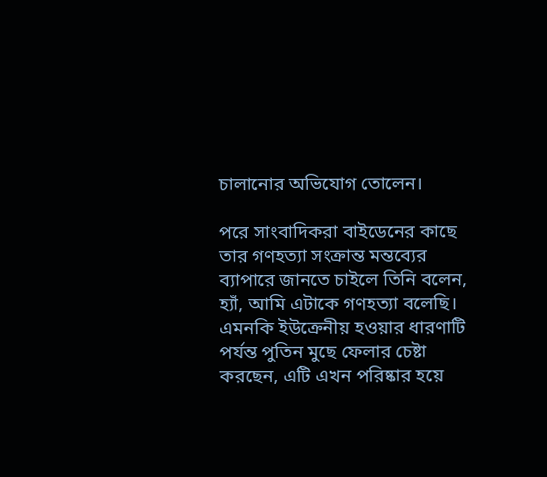চালানোর অভিযোগ তোলেন।

পরে সাংবাদিকরা বাইডেনের কাছে তার গণহত্যা সংক্রান্ত মন্তব্যের ব্যাপারে জানতে চাইলে তিনি বলেন, হ্যাঁ, আমি এটাকে গণহত্যা বলেছি। এমনকি ইউক্রেনীয় হওয়ার ধারণাটি পর্যন্ত পুতিন মুছে ফেলার চেষ্টা করছেন, এটি এখন পরিষ্কার হয়ে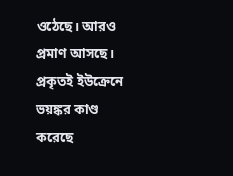ওঠেছে। আরও প্রমাণ আসছে। প্রকৃতই ইউক্রেনে ভয়ঙ্কর কাণ্ড করেছে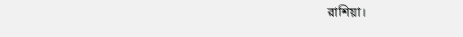রাশিয়া।